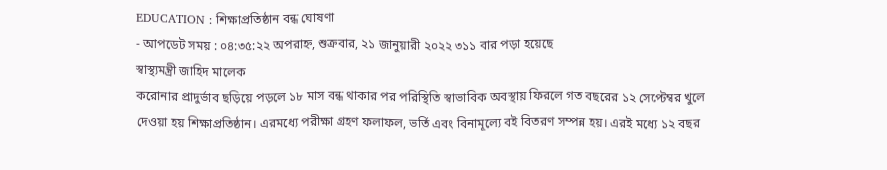EDUCATION : শিক্ষাপ্রতিষ্ঠান বন্ধ ঘোষণা
- আপডেট সময় : ০৪:৩৫:২২ অপরাহ্ন, শুক্রবার, ২১ জানুয়ারী ২০২২ ৩১১ বার পড়া হয়েছে
স্বাস্থ্যমন্ত্রী জাহিদ মালেক
করোনার প্রাদুর্ভাব ছড়িয়ে পড়লে ১৮ মাস বন্ধ থাকার পর পরিস্থিতি স্বাভাবিক অবস্থায় ফিরলে গত বছরের ১২ সেপ্টেম্বর খুলে দেওয়া হয় শিক্ষাপ্রতিষ্ঠান। এরমধ্যে পরীক্ষা গ্রহণ ফলাফল, ভর্তি এবং বিনামূল্যে বই বিতরণ সম্পন্ন হয়। এরই মধ্যে ১২ বছর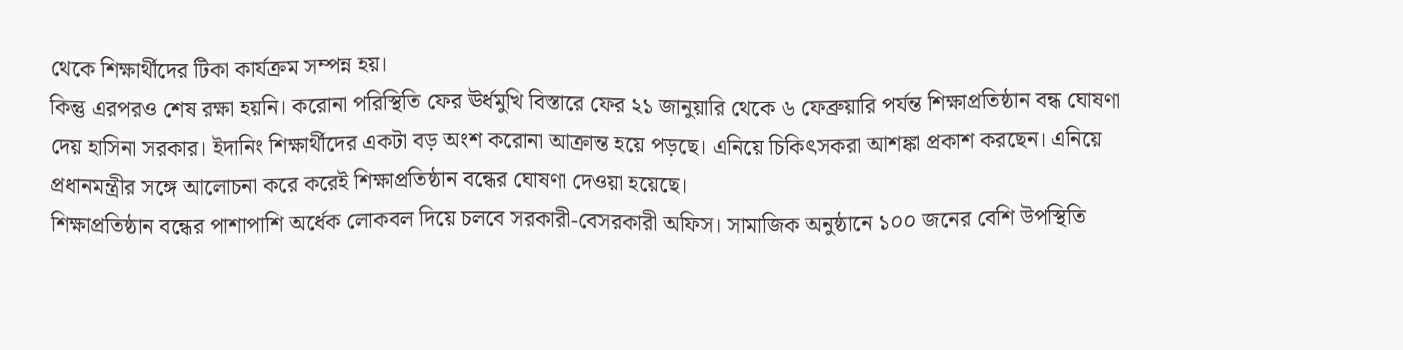থেকে শিক্ষার্থীদের টিকা কার্যক্রম সম্পন্ন হয়।
কিন্তু এরপরও শেষ রক্ষা হয়নি। করোনা পরিস্থিতি ফের ঊর্ধমুখি বিস্তারে ফের ২১ জানুয়ারি থেকে ৬ ফেব্রুয়ারি পর্যন্ত শিক্ষাপ্রতিষ্ঠান বন্ধ ঘোষণা দেয় হাসিনা সরকার। ইদানিং শিক্ষার্থীদের একটা বড় অংশ করোনা আক্রান্ত হয়ে পড়ছে। এনিয়ে চিকিৎসকরা আশঙ্কা প্রকাশ করছেন। এনিয়ে প্রধানমন্ত্রীর সঙ্গে আলোচনা করে করেই শিক্ষাপ্রতিষ্ঠান বন্ধের ঘোষণা দেওয়া হয়েছে।
শিক্ষাপ্রতিষ্ঠান বন্ধের পাশাপাশি অর্ধেক লোকবল দিয়ে চলবে সরকারী-বেসরকারী অফিস। সামাজিক অনুষ্ঠানে ১০০ জনের বেশি উপস্থিতি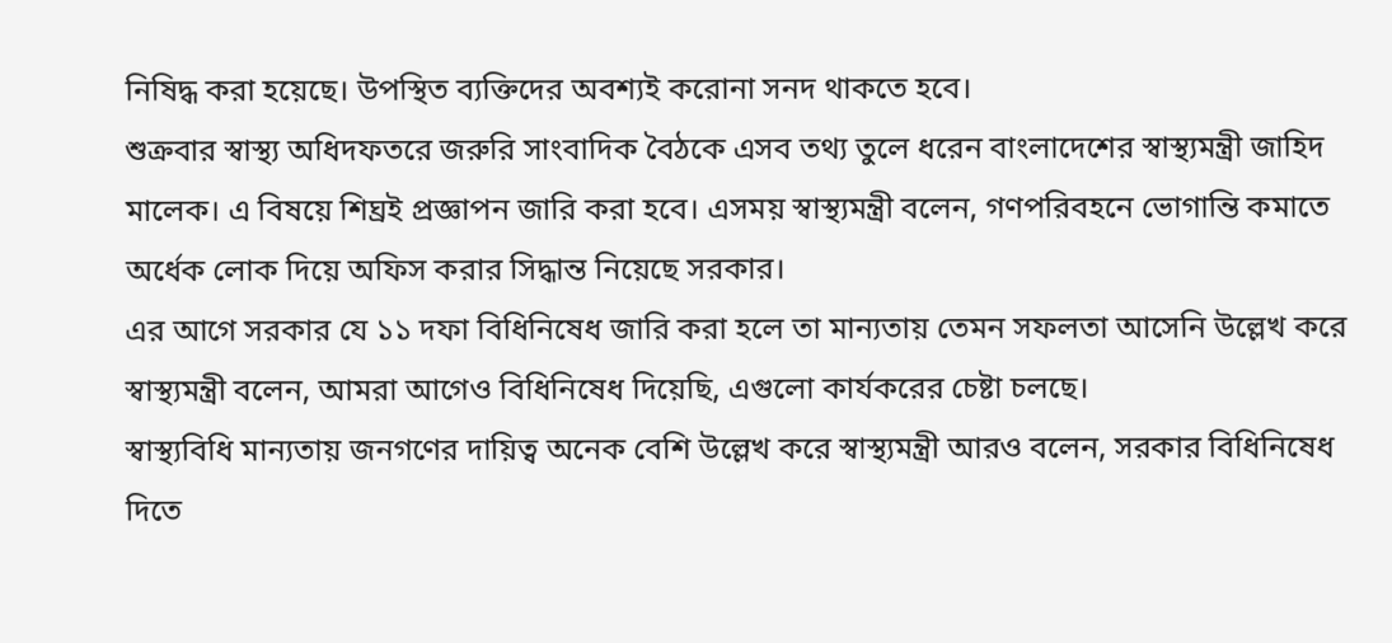নিষিদ্ধ করা হয়েছে। উপস্থিত ব্যক্তিদের অবশ্যই করোনা সনদ থাকতে হবে।
শুক্রবার স্বাস্থ্য অধিদফতরে জরুরি সাংবাদিক বৈঠকে এসব তথ্য তুলে ধরেন বাংলাদেশের স্বাস্থ্যমন্ত্রী জাহিদ মালেক। এ বিষয়ে শিঘ্রই প্রজ্ঞাপন জারি করা হবে। এসময় স্বাস্থ্যমন্ত্রী বলেন, গণপরিবহনে ভোগান্তি কমাতে অর্ধেক লোক দিয়ে অফিস করার সিদ্ধান্ত নিয়েছে সরকার।
এর আগে সরকার যে ১১ দফা বিধিনিষেধ জারি করা হলে তা মান্যতায় তেমন সফলতা আসেনি উল্লেখ করে স্বাস্থ্যমন্ত্রী বলেন, আমরা আগেও বিধিনিষেধ দিয়েছি, এগুলো কার্যকরের চেষ্টা চলছে।
স্বাস্থ্যবিধি মান্যতায় জনগণের দায়িত্ব অনেক বেশি উল্লেখ করে স্বাস্থ্যমন্ত্রী আরও বলেন, সরকার বিধিনিষেধ দিতে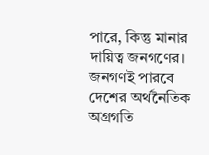পারে, কিন্তু মানার দায়িত্ব জনগণের। জনগণই পারবে দেশের অর্থনৈতিক অগ্রগতি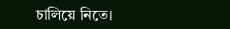চালিয়ে নিতে।